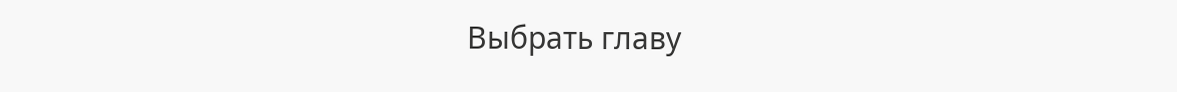Выбрать главу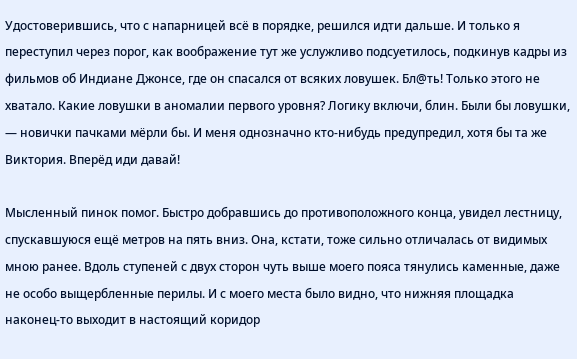Удостоверившись, что с напарницей всё в порядке, решился идти дальше. И только я переступил через порог, как воображение тут же услужливо подсуетилось, подкинув кадры из фильмов об Индиане Джонсе, где он спасался от всяких ловушек. Бл@ть! Только этого не хватало. Какие ловушки в аномалии первого уровня? Логику включи, блин. Были бы ловушки, — новички пачками мёрли бы. И меня однозначно кто-нибудь предупредил, хотя бы та же Виктория. Вперёд иди давай!

Мысленный пинок помог. Быстро добравшись до противоположного конца, увидел лестницу, спускавшуюся ещё метров на пять вниз. Она, кстати, тоже сильно отличалась от видимых мною ранее. Вдоль ступеней с двух сторон чуть выше моего пояса тянулись каменные, даже не особо выщербленные перилы. И с моего места было видно, что нижняя площадка наконец-то выходит в настоящий коридор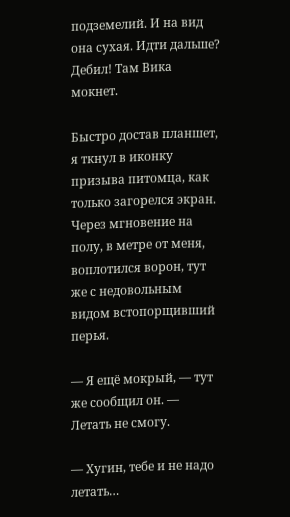подземелий. И на вид она сухая. Идти дальше? Дебил! Там Вика мокнет.

Быстро достав планшет, я ткнул в иконку призыва питомца, как только загорелся экран. Через мгновение на полу, в метре от меня, воплотился ворон, тут же с недовольным видом встопорщивший перья.

— Я ещё мокрый, — тут же сообщил он. — Летать не смогу.

— Хугин, тебе и не надо летать…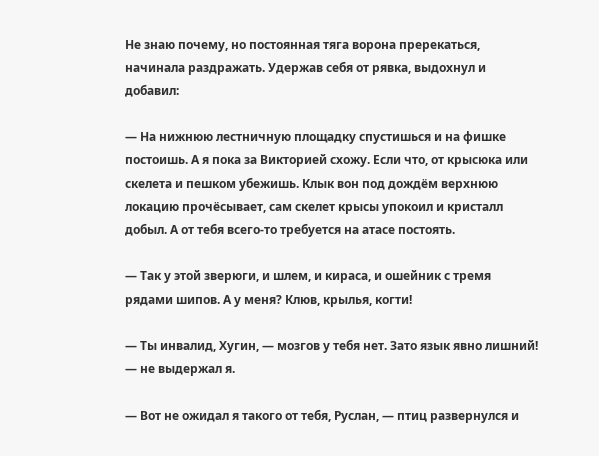Не знаю почему, но постоянная тяга ворона пререкаться, начинала раздражать. Удержав себя от рявка, выдохнул и добавил:

— На нижнюю лестничную площадку спустишься и на фишке постоишь. А я пока за Викторией схожу. Если что, от крысюка или скелета и пешком убежишь. Клык вон под дождём верхнюю локацию прочёсывает, сам скелет крысы упокоил и кристалл добыл. А от тебя всего-то требуется на атасе постоять.

— Так у этой зверюги, и шлем, и кираса, и ошейник с тремя рядами шипов. А у меня? Клюв, крылья, когти!

— Ты инвалид, Хугин, — мозгов у тебя нет. Зато язык явно лишний! — не выдержал я.

— Вот не ожидал я такого от тебя, Руслан, — птиц развернулся и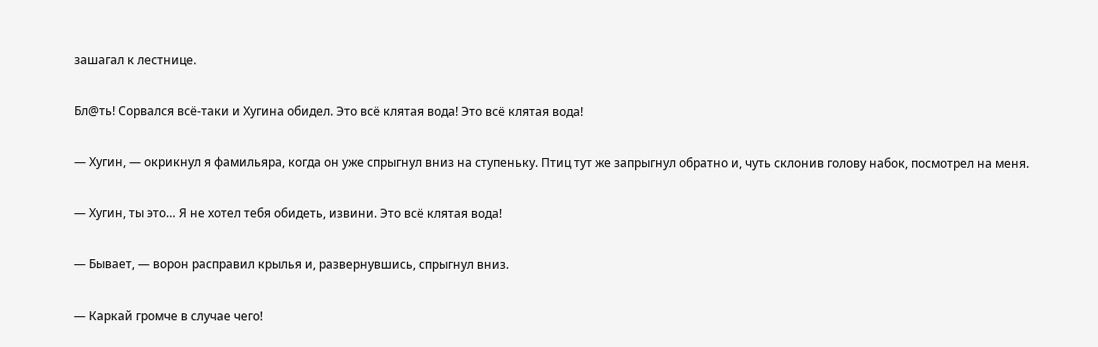зашагал к лестнице.

Бл@ть! Сорвался всё-таки и Хугина обидел. Это всё клятая вода! Это всё клятая вода!

— Хугин, — окрикнул я фамильяра, когда он уже спрыгнул вниз на ступеньку. Птиц тут же запрыгнул обратно и, чуть склонив голову набок, посмотрел на меня.

— Хугин, ты это… Я не хотел тебя обидеть, извини. Это всё клятая вода!

— Бывает, — ворон расправил крылья и, развернувшись, спрыгнул вниз.

— Каркай громче в случае чего!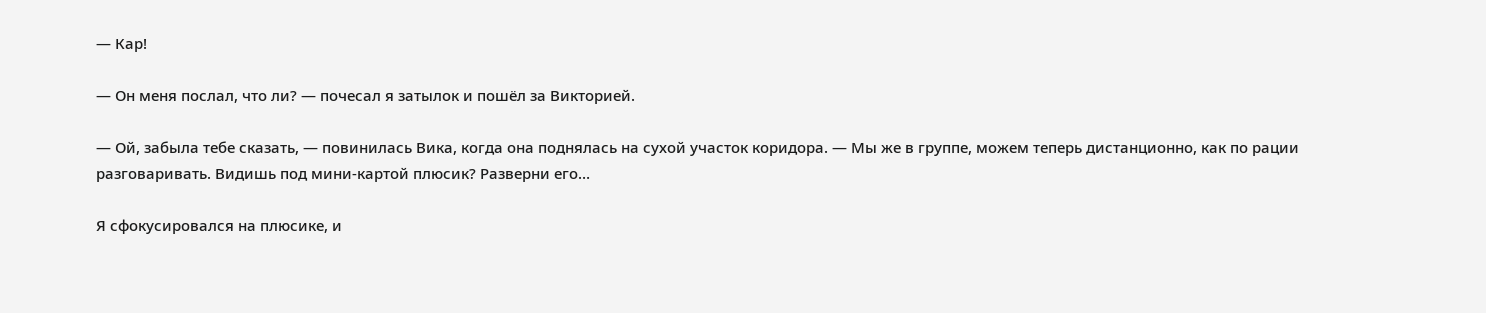— Кар!

— Он меня послал, что ли? — почесал я затылок и пошёл за Викторией.

— Ой, забыла тебе сказать, — повинилась Вика, когда она поднялась на сухой участок коридора. — Мы же в группе, можем теперь дистанционно, как по рации разговаривать. Видишь под мини-картой плюсик? Разверни его…

Я сфокусировался на плюсике, и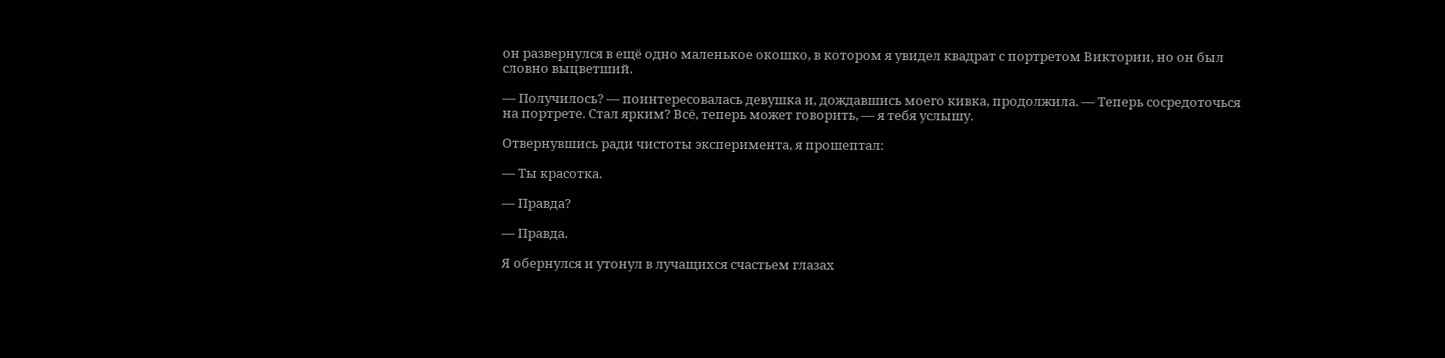он развернулся в ещё одно маленькое окошко, в котором я увидел квадрат с портретом Виктории, но он был словно выцветший.

— Получилось? — поинтересовалась девушка и, дождавшись моего кивка, продолжила. — Теперь сосредоточься на портрете. Стал ярким? Всё, теперь может говорить, — я тебя услышу.

Отвернувшись ради чистоты эксперимента, я прошептал:

— Ты красотка.

— Правда?

— Правда.

Я обернулся и утонул в лучащихся счастьем глазах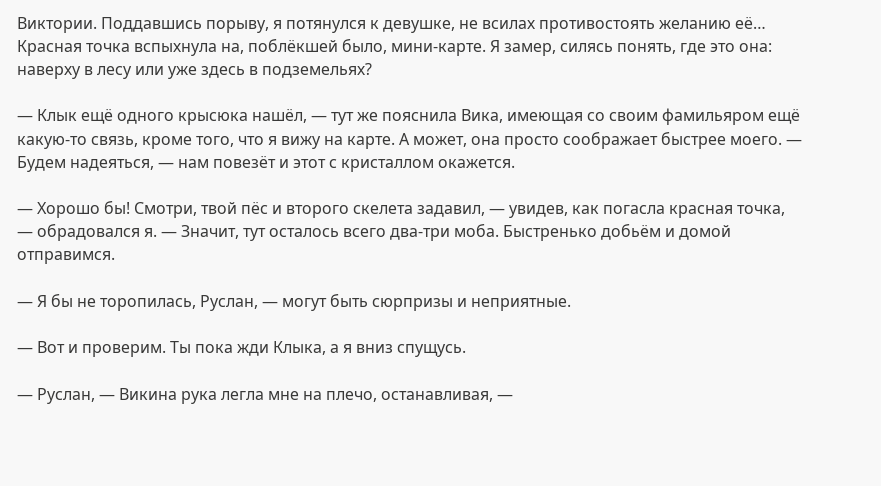Виктории. Поддавшись порыву, я потянулся к девушке, не всилах противостоять желанию её… Красная точка вспыхнула на, поблёкшей было, мини-карте. Я замер, силясь понять, где это она: наверху в лесу или уже здесь в подземельях?

— Клык ещё одного крысюка нашёл, — тут же пояснила Вика, имеющая со своим фамильяром ещё какую-то связь, кроме того, что я вижу на карте. А может, она просто соображает быстрее моего. — Будем надеяться, — нам повезёт и этот с кристаллом окажется.

— Хорошо бы! Смотри, твой пёс и второго скелета задавил, — увидев, как погасла красная точка, — обрадовался я. — Значит, тут осталось всего два-три моба. Быстренько добьём и домой отправимся.

— Я бы не торопилась, Руслан, — могут быть сюрпризы и неприятные.

— Вот и проверим. Ты пока жди Клыка, а я вниз спущусь.

— Руслан, — Викина рука легла мне на плечо, останавливая, —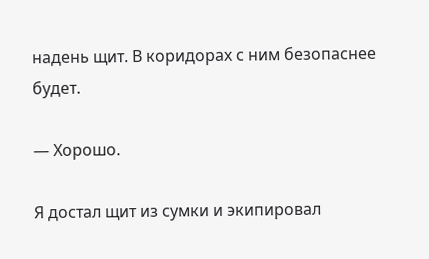надень щит. В коридорах с ним безопаснее будет.

— Хорошо.

Я достал щит из сумки и экипировал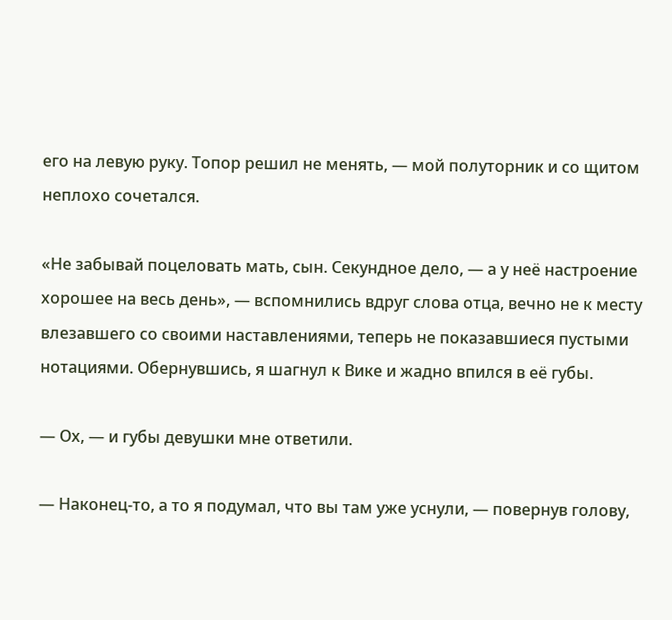его на левую руку. Топор решил не менять, — мой полуторник и со щитом неплохо сочетался.

«Не забывай поцеловать мать, сын. Секундное дело, — а у неё настроение хорошее на весь день», — вспомнились вдруг слова отца, вечно не к месту влезавшего со своими наставлениями, теперь не показавшиеся пустыми нотациями. Обернувшись, я шагнул к Вике и жадно впился в её губы.

— Ох, — и губы девушки мне ответили.

— Наконец-то, а то я подумал, что вы там уже уснули, — повернув голову,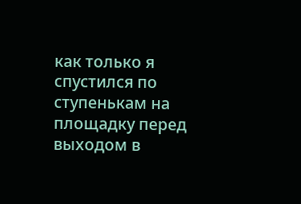как только я спустился по ступенькам на площадку перед выходом в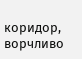коридор, ворчливо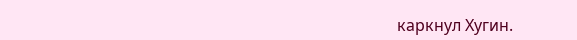каркнул Хугин.